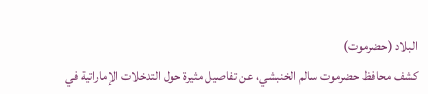البلاد (حضرموت)
كشف محافظ حضرموت سالم الخنبشي، عن تفاصيل مثيرة حول التدخلات الإماراتية في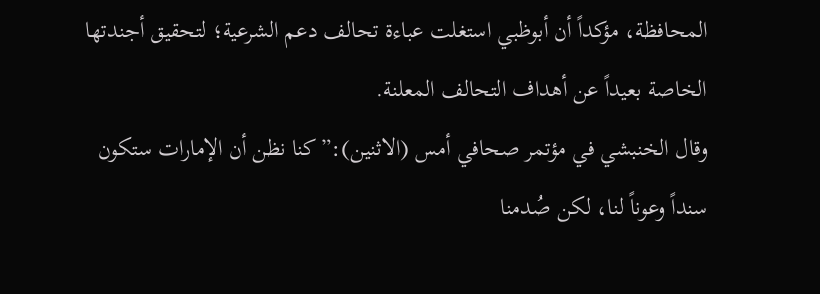المحافظة، مؤكداً أن أبوظبي استغلت عباءة تحالف دعم الشرعية؛ لتحقيق أجندتها الخاصة بعيداً عن أهداف التحالف المعلنة.
وقال الخنبشي في مؤتمر صحافي أمس (الاثنين):”كنا نظن أن الإمارات ستكون سنداً وعوناً لنا، لكن صُدمنا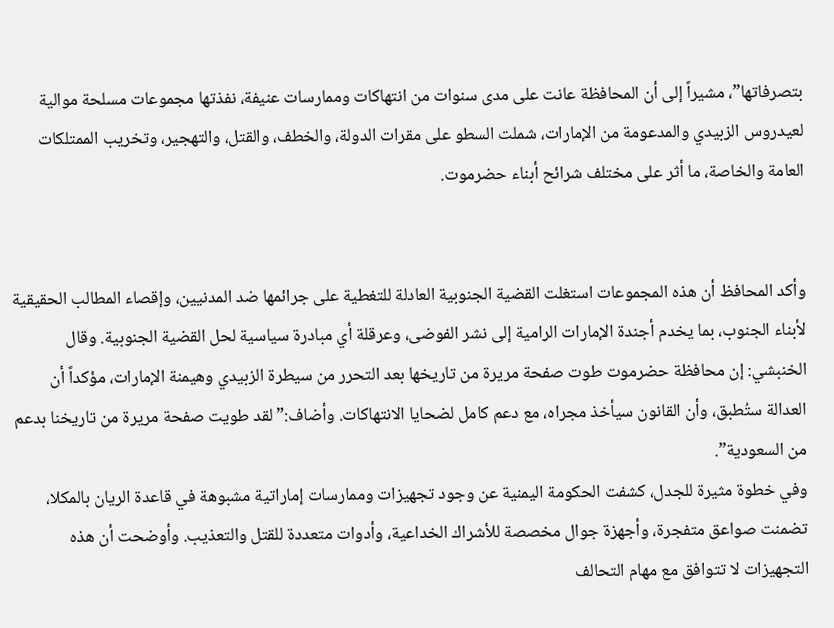بتصرفاتها”، مشيراً إلى أن المحافظة عانت على مدى سنوات من انتهاكات وممارسات عنيفة، نفذتها مجموعات مسلحة موالية لعيدروس الزبيدي والمدعومة من الإمارات، شملت السطو على مقرات الدولة، والخطف، والقتل، والتهجير، وتخريب الممتلكات العامة والخاصة، ما أثر على مختلف شرائح أبناء حضرموت.


وأكد المحافظ أن هذه المجموعات استغلت القضية الجنوبية العادلة للتغطية على جرائمها ضد المدنيين، وإقصاء المطالب الحقيقية لأبناء الجنوب، بما يخدم أجندة الإمارات الرامية إلى نشر الفوضى، وعرقلة أي مبادرة سياسية لحل القضية الجنوبية. وقال الخنبشي: إن محافظة حضرموت طوت صفحة مريرة من تاريخها بعد التحرر من سيطرة الزبيدي وهيمنة الإمارات، مؤكداً أن العدالة ستُطبق، وأن القانون سيأخذ مجراه، مع دعم كامل لضحايا الانتهاكات. وأضاف:” لقد طويت صفحة مريرة من تاريخنا بدعم من السعودية”.
وفي خطوة مثيرة للجدل، كشفت الحكومة اليمنية عن وجود تجهيزات وممارسات إماراتية مشبوهة في قاعدة الريان بالمكلا، تضمنت صواعق متفجرة، وأجهزة جوال مخصصة للأشراك الخداعية، وأدوات متعددة للقتل والتعذيب. وأوضحت أن هذه التجهيزات لا تتوافق مع مهام التحالف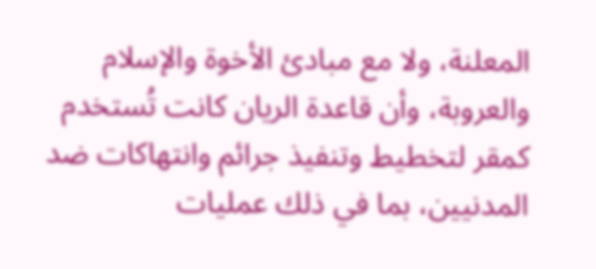المعلنة، ولا مع مبادئ الأخوة والإسلام والعروبة، وأن قاعدة الريان كانت تُستخدم كمقر لتخطيط وتنفيذ جرائم وانتهاكات ضد المدنيين، بما في ذلك عمليات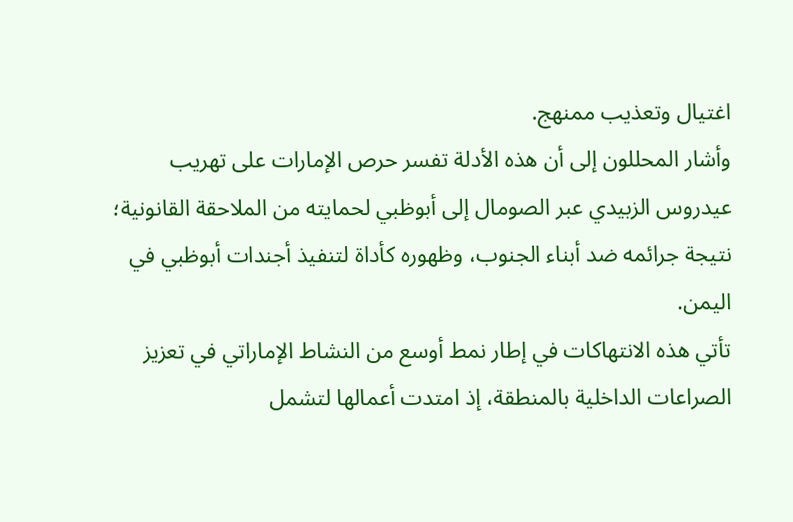اغتيال وتعذيب ممنهج.
وأشار المحللون إلى أن هذه الأدلة تفسر حرص الإمارات على تهريب عيدروس الزبيدي عبر الصومال إلى أبوظبي لحمايته من الملاحقة القانونية؛ نتيجة جرائمه ضد أبناء الجنوب، وظهوره كأداة لتنفيذ أجندات أبوظبي في اليمن.
تأتي هذه الانتهاكات في إطار نمط أوسع من النشاط الإماراتي في تعزيز الصراعات الداخلية بالمنطقة، إذ امتدت أعمالها لتشمل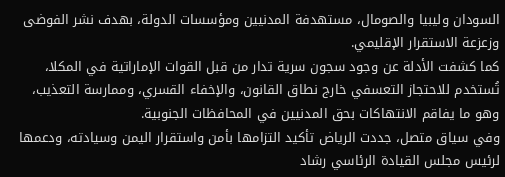السودان وليبيا والصومال، مستهدفة المدنيين ومؤسسات الدولة، بهدف نشر الفوضى وزعزعة الاستقرار الإقليمي.
كما كشفت الأدلة عن وجود سجون سرية تدار من قبل القوات الإماراتية في المكلا، تُستخدم للاحتجاز التعسفي خارج نطاق القانون، والإخفاء القسري، وممارسة التعذيب، وهو ما يفاقم الانتهاكات بحق المدنيين في المحافظات الجنوبية.
وفي سياق متصل، جددت الرياض تأكيد التزامها بأمن واستقرار اليمن وسيادته، ودعمها لرئيس مجلس القيادة الرئاسي رشاد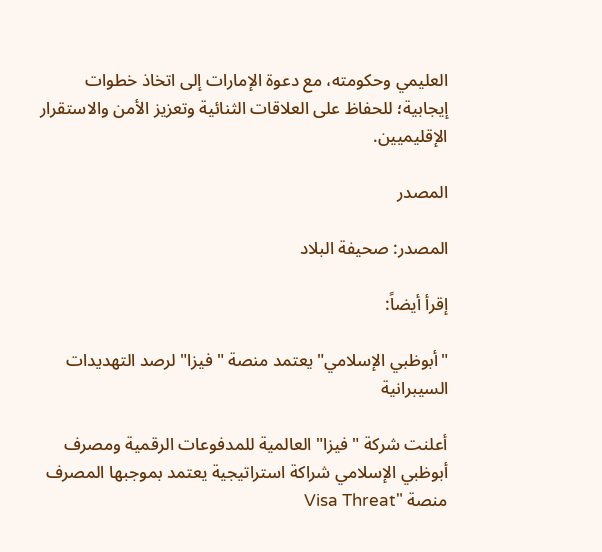العليمي وحكومته، مع دعوة الإمارات إلى اتخاذ خطوات إيجابية؛ للحفاظ على العلاقات الثنائية وتعزيز الأمن والاستقرار الإقليميين.

المصدر

المصدر: صحيفة البلاد

إقرأ أيضاً:

"أبوظبي الإسلامي" يعتمد منصة "فيزا" لرصد التهديدات السيبرانية

أعلنت شركة "فيزا" العالمية للمدفوعات الرقمية ومصرف أبوظبي الإسلامي شراكة استراتيجية يعتمد بموجبها المصرف منصة "Visa Threat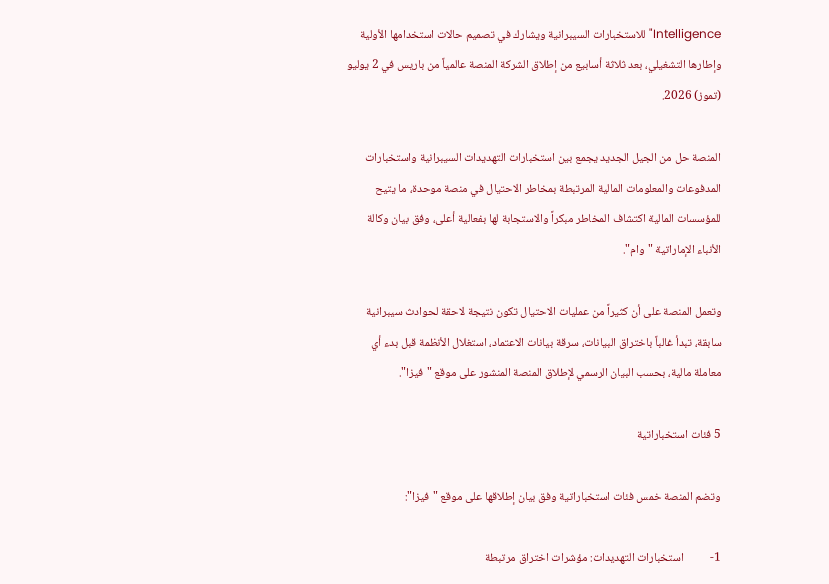Intelligence" للاستخبارات السيبرانية ويشارك في تصميم حالات استخدامها الأولية وإطارها التشغيلي، بعد ثلاثة أسابيع من إطلاق الشركة المنصة عالمياً من باريس في 2 يوليو (تموز) 2026.

المنصة حل من الجيل الجديد يجمع بين استخبارات التهديدات السيبرانية واستخبارات المدفوعات والمعلومات المالية المرتبطة بمخاطر الاحتيال في منصة موحدة، ما يتيح للمؤسسات المالية اكتشاف المخاطر مبكراً والاستجابة لها بفعالية أعلى، وفق بيان وكالة الأنباء الإماراتية "وام".

وتعمل المنصة على أن كثيراً من عمليات الاحتيال تكون نتيجة لاحقة لحوادث سيبرانية سابقة، تبدأ غالباً باختراق البيانات، سرقة بيانات الاعتماد، استغلال الأنظمة قبل بدء أي معاملة مالية، بحسب البيان الرسمي لإطلاق المنصة المنشور على موقع "فيزا".

5 فئات استخباراتية

وتضم المنصة خمس فئات استخباراتية وفق بيان إطلاقها على موقع "فيزا":

1-          استخبارات التهديدات: مؤشرات اختراق مرتبطة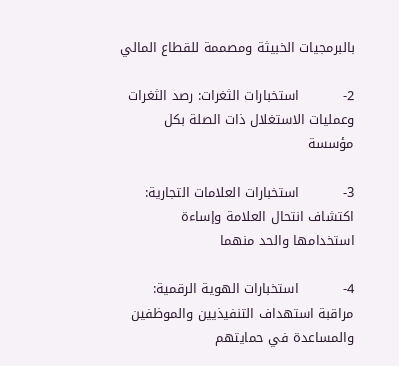بالبرمجيات الخبيثة ومصممة للقطاع المالي

2-          استخبارات الثغرات: رصد الثغرات وعمليات الاستغلال ذات الصلة بكل مؤسسة

3-          استخبارات العلامات التجارية: اكتشاف انتحال العلامة وإساءة استخدامها والحد منهما

4-          استخبارات الهوية الرقمية: مراقبة استهداف التنفيذيين والموظفين والمساعدة في حمايتهم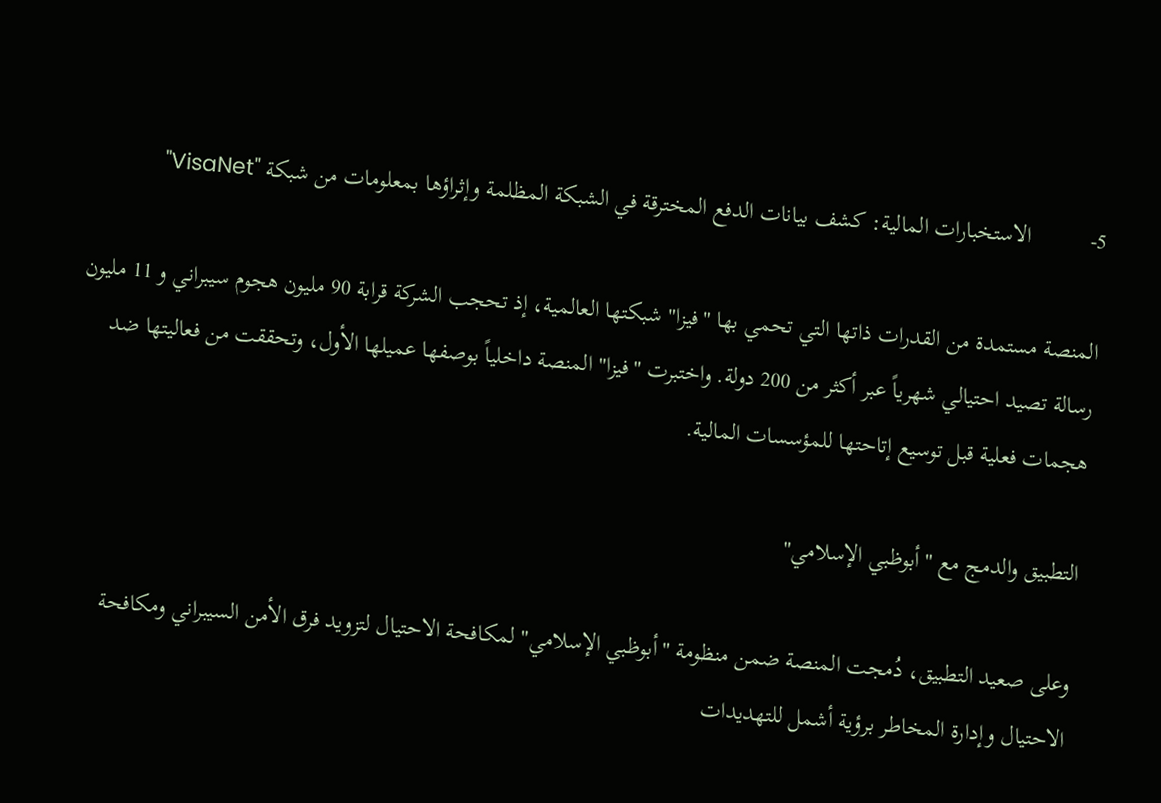5-          الاستخبارات المالية: كشف بيانات الدفع المخترقة في الشبكة المظلمة وإثراؤها بمعلومات من شبكة "VisaNet"

المنصة مستمدة من القدرات ذاتها التي تحمي بها "فيزا" شبكتها العالمية، إذ تحجب الشركة قرابة 90 مليون هجوم سيبراني و 11 مليون رسالة تصيد احتيالي شهرياً عبر أكثر من 200 دولة. واختبرت "فيزا" المنصة داخلياً بوصفها عميلها الأول، وتحققت من فعاليتها ضد هجمات فعلية قبل توسيع إتاحتها للمؤسسات المالية.

التطبيق والدمج مع "أبوظبي الإسلامي"

وعلى صعيد التطبيق، دُمجت المنصة ضمن منظومة "أبوظبي الإسلامي" لمكافحة الاحتيال لتزويد فرق الأمن السيبراني ومكافحة الاحتيال وإدارة المخاطر برؤية أشمل للتهديدات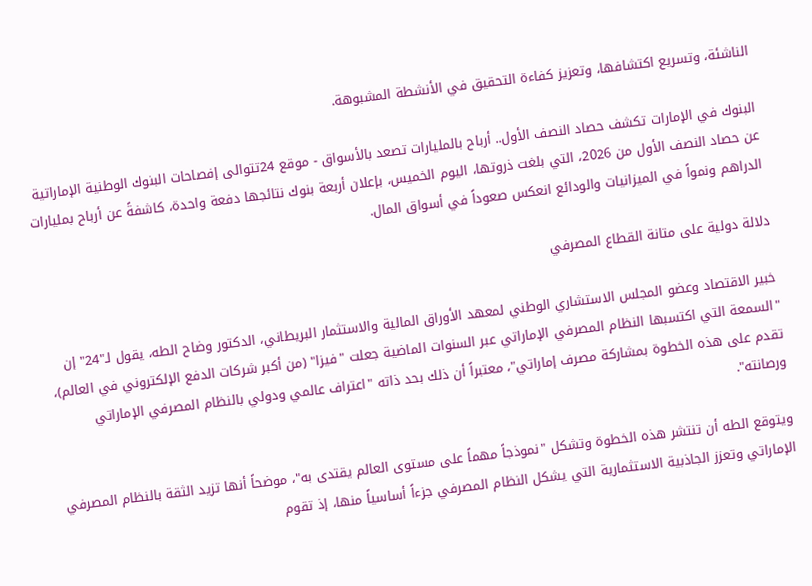الناشئة، وتسريع اكتشافها، وتعزيز كفاءة التحقيق في الأنشطة المشبوهة.

البنوك في الإمارات تكشف حصاد النصف الأول.. أرباح بالمليارات تصعد بالأسواق - موقع 24تتوالى إفصاحات البنوك الوطنية الإماراتية عن حصاد النصف الأول من 2026، التي بلغت ذروتها، اليوم الخميس، بإعلان أربعة بنوك نتائجها دفعة واحدة، كاشفةً عن أرباح بمليارات الدراهم ونمواً في الميزانيات والودائع انعكس صعوداً في أسواق المال.

دلالة دولية على متانة القطاع المصرفي

خبير الاقتصاد وعضو المجلس الاستشاري الوطني لمعهد الأوراق المالية والاستثمار البريطاني، الدكتور وضاح الطه، يقول لـ"24" إن "السمعة التي اكتسبها النظام المصرفي الإماراتي عبر السنوات الماضية جعلت "فيزا" (من أكبر شركات الدفع الإلكتروني في العالم)، تقدم على هذه الخطوة بمشاركة مصرف إماراتي"، معتبراً أن ذلك بحد ذاته "اعتراف عالمي ودولي بالنظام المصرفي الإماراتي ورصانته".

ويتوقع الطه أن تنتشر هذه الخطوة وتشكل "نموذجاً مهماً على مستوى العالم يقتدى به"، موضحاً أنها تزيد الثقة بالنظام المصرفي الإماراتي وتعزز الجاذبية الاستثمارية التي يشكل النظام المصرفي جزءاً أساسياً منها، إذ تقوم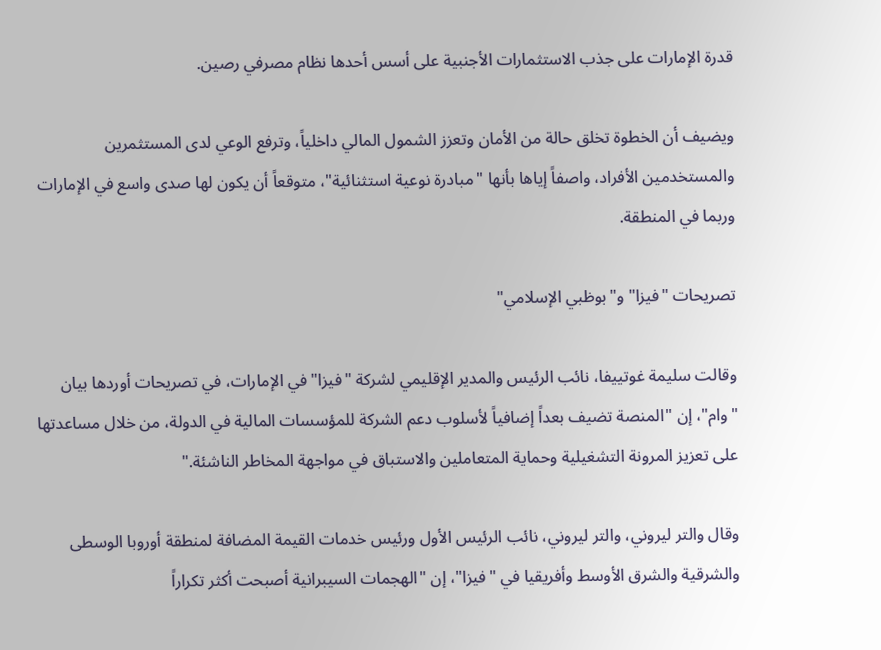قدرة الإمارات على جذب الاستثمارات الأجنبية على أسس أحدها نظام مصرفي رصين.

ويضيف أن الخطوة تخلق حالة من الأمان وتعزز الشمول المالي داخلياً، وترفع الوعي لدى المستثمرين والمستخدمين الأفراد، واصفاً إياها بأنها "مبادرة نوعية استثنائية"، متوقعاً أن يكون لها صدى واسع في الإمارات وربما في المنطقة.

تصريحات "فيزا" و"بوظبي الإسلامي"

وقالت سليمة غوتييفا، نائب الرئيس والمدير الإقليمي لشركة "فيزا" في الإمارات، في تصريحات أوردها بيان "وام"، إن "المنصة تضيف بعداً إضافياً لأسلوب دعم الشركة للمؤسسات المالية في الدولة، من خلال مساعدتها على تعزيز المرونة التشغيلية وحماية المتعاملين والاستباق في مواجهة المخاطر الناشئة."

وقال والتر ليروني، والتر ليروني، نائب الرئيس الأول ورئيس خدمات القيمة المضافة لمنطقة أوروبا الوسطى والشرقية والشرق الأوسط وأفريقيا في "فيزا"، إن "الهجمات السيبرانية أصبحت أكثر تكراراً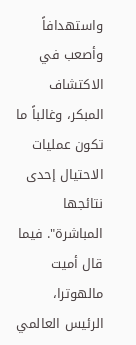واستهدافاً وأصعب في الاكتشاف المبكر، وغالباً ما تكون عمليات الاحتيال إحدى نتائجها المباشرة". فيما قال أميت مالهوترا، الرئيس العالمي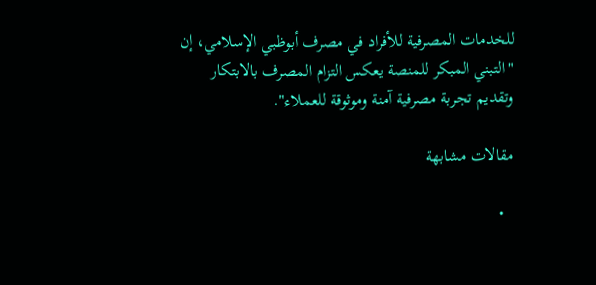للخدمات المصرفية للأفراد في مصرف أبوظبي الإسلامي، إن "التبني المبكر للمنصة يعكس التزام المصرف بالابتكار وتقديم تجربة مصرفية آمنة وموثوقة للعملاء".

مقالات مشابهة

  •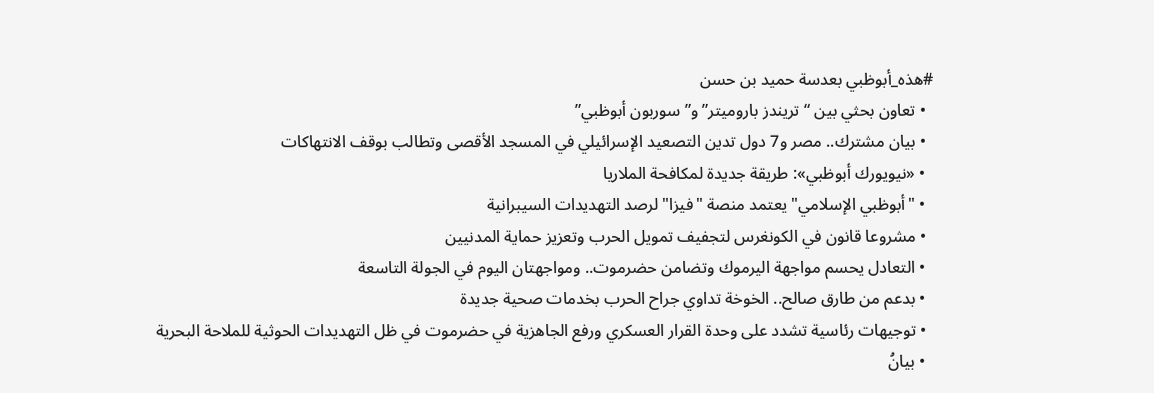#هذه_أبوظبي بعدسة حميد بن حسن
  • تعاون بحثي بين “تريندز باروميتر” و”سوربون أبوظبي”
  • بيان مشترك.. مصر و7 دول تدين التصعيد الإسرائيلي في المسجد الأقصى وتطالب بوقف الانتهاكات
  • «نيويورك أبوظبي»: طريقة جديدة لمكافحة الملاريا
  • "أبوظبي الإسلامي" يعتمد منصة "فيزا" لرصد التهديدات السيبرانية
  • مشروعا قانون في الكونغرس لتجفيف تمويل الحرب وتعزيز حماية المدنيين
  • التعادل يحسم مواجهة اليرموك وتضامن حضرموت.. ومواجهتان اليوم في الجولة التاسعة
  • بدعم من طارق صالح.. الخوخة تداوي جراح الحرب بخدمات صحية جديدة
  • توجيهات رئاسية تشدد على وحدة القرار العسكري ورفع الجاهزية في حضرموت في ظل التهديدات الحوثية للملاحة البحرية
  • بيانُ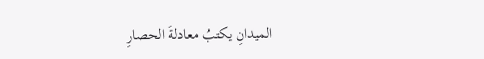الميدانِ يكتبُ معادلةَ الحصارِ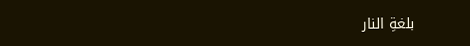بلغةِ النار